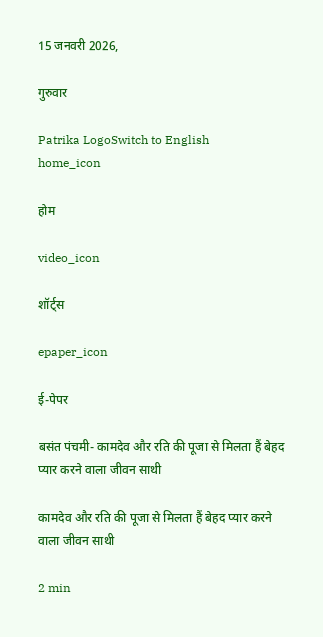15 जनवरी 2026,

गुरुवार

Patrika LogoSwitch to English
home_icon

होम

video_icon

शॉर्ट्स

epaper_icon

ई-पेपर

बसंत पंचमी- कामदेव और रति की पूजा से मिलता हैं बेहद प्यार करने वाला जीवन साथी

कामदेव और रति की पूजा से मिलता हैं बेहद प्यार करने वाला जीवन साथी

2 min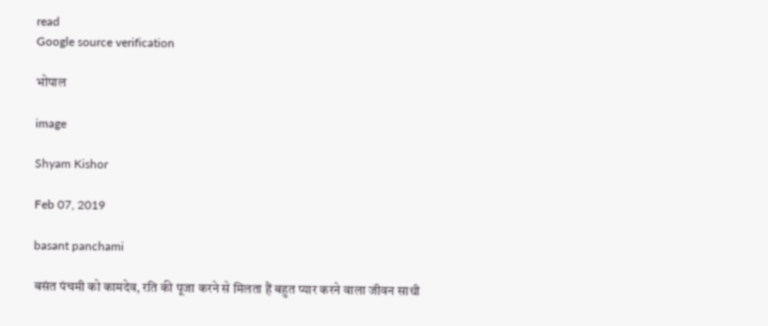read
Google source verification

भोपाल

image

Shyam Kishor

Feb 07, 2019

basant panchami

बसंत पंचमी को कामदेव, रति की पूजा करने से मिलता हैं बहुत प्यार करने वाला जीवन साथी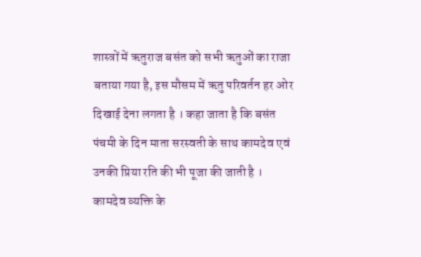शास्त्रों में ऋतुराज बसंत को सभी ऋतुओं का राजा बताया गया है, इस मौसम में ऋतु परिवर्तन हर ओर दिखाई देना लगता है । कहा जाता है कि बसंत पंचमी के दिन माता सरस्वती के साथ कामदेव एवं उनकी प्रिया रति की भी पूजा की जाती है । कामदेव व्यक्ति के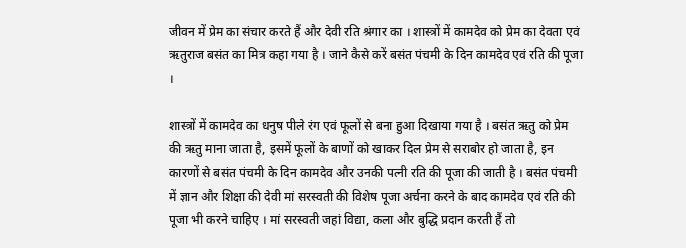जीवन में प्रेम का संचार करते हैं और देवी रति श्रंगार का । शास्‍त्रों में कामदेव को प्रेम का देवता एवं ऋतुराज बसंत का मित्र कहा गया है । जाने कैसे करें बसंत पंचमी के दिन कामदेव एवं रति की पूजा ।

शास्त्रों में कामदेव का धनुष पीले रंग एवं फूलों से बना हुआ दिखाया गया है । बसंत ऋतु को प्रेम की ऋतु माना जाता है, इसमें फूलों के बाणों को खाकर दिल प्रेम से सराबोर हो जाता है, इन कारणों से बसंत पंचमी के दिन कामदेव और उनकी पत्‍नी रति की पूजा की जाती है । बसंत पंचमी में ज्ञान और शिक्षा की देवी मां सरस्वती की विशेष पूजा अर्चना करने के बाद कामदेव एवं रति की पूजा भी करने चाहिए । मां सरस्वती जहां विद्या, कला और बुद्धि प्रदान करती हैं तो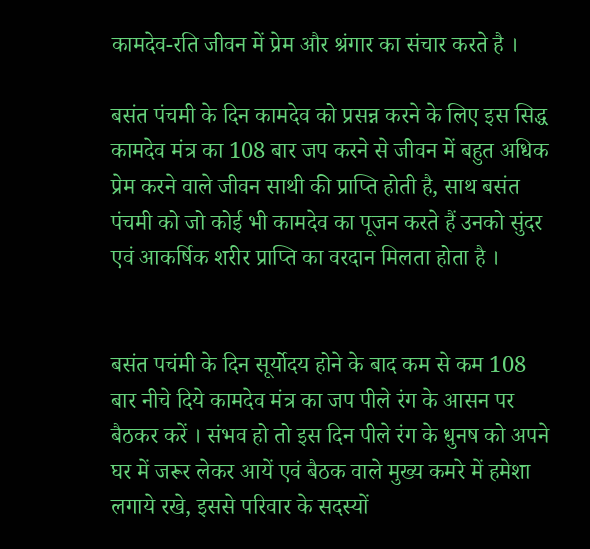कामदेव-रति जीवन में प्रेम और श्रंगार का संचार करते है ।

बसंत पंचमी के दिन कामदेव को प्रसन्न करने के लिए इस सिद्ध कामदेव मंत्र का 108 बार जप करने से जीवन में बहुत अधिक प्रेम करने वाले जीवन साथी की प्राप्ति होती है, साथ बसंत पंचमी को जो कोई भी कामदेव का पूजन करते हैं उनको सुंदर एवं आकर्षिक शरीर प्राप्ति का वरदान मिलता होता है ।


बसंत पचंमी के दिन सूर्योदय होने के बाद कम से कम 108 बार नीचे दिये कामदेव मंत्र का जप पीले रंग के आसन पर बैठकर करें । संभव हो तो इस दिन पीले रंग के धुनष को अपने घर में जरूर लेकर आयें एवं बैठक वाले मुख्य कमरे में हमेशा लगाये रखे, इससे परिवार के सदस्यों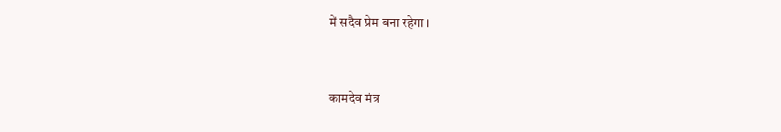में सदैव प्रेम बना रहेगा ।


कामदेव मंत्र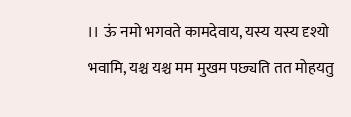।। ऊं नमो भगवते कामदेवाय, यस्य यस्य दृश्यो भवामि, यश्च यश्च मम मुखम पछ्यति तत मोहयतु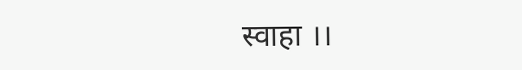स्वाहा ।।